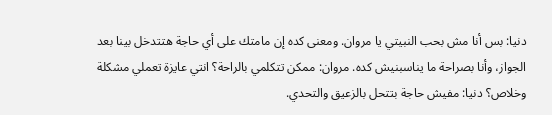دنيا: بس أنا مش بحب النبيتي يا مروان. ومعنى كده إن مامتك على أي حاجة هتتدخل بينا بعد الجواز، وأنا بصراحة ما يناسبنيش كده. مروان: ممكن تتكلمي بالراحة؟ انتي عايزة تعملي مشكلة وخلاص؟ دنيا: مفيش حاجة بتتحل بالزعيق والتحدي.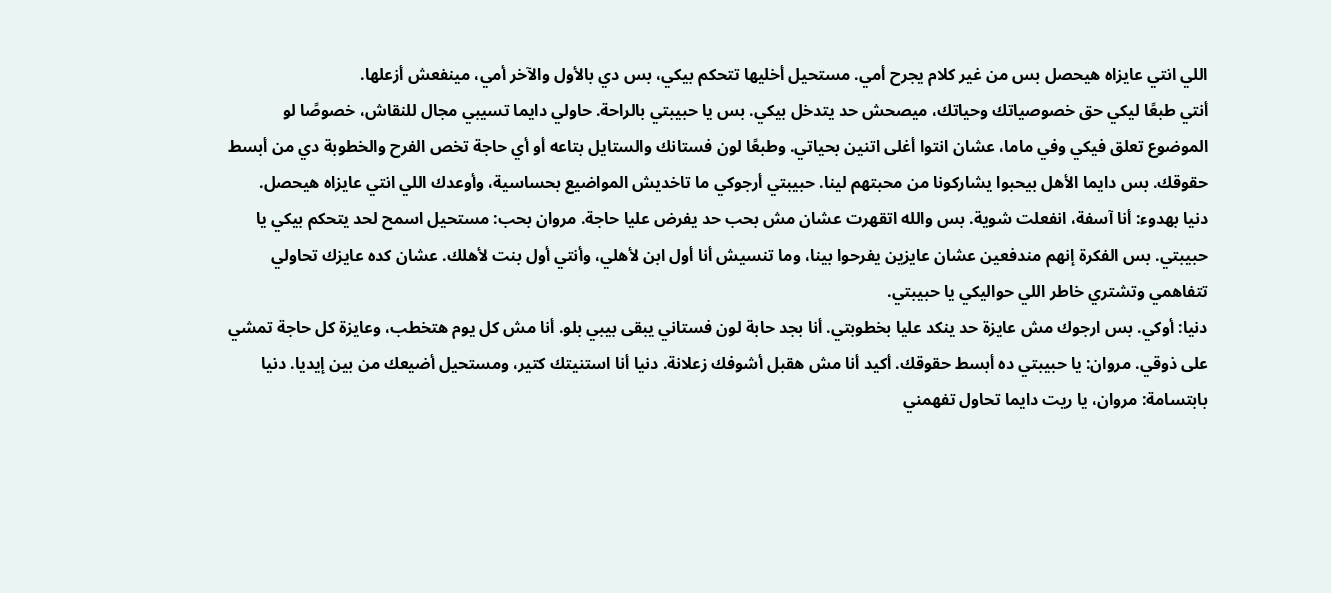اللي انتي عايزاه هيحصل بس من غير كلام يجرح أمي. مستحيل أخليها تتحكم بيكي، بس دي بالأول والآخر أمي، مينفعش أزعلها.
أنتي طبعًا ليكي حق خصوصياتك وحياتك، ميصحش حد يتدخل بيكي. بس يا حبيبتي بالراحة. حاولي دايما تسيبي مجال للنقاش، خصوصًا لو الموضوع تعلق فيكي وفي ماما، عشان انتوا أغلى اتنين بحياتي. وطبعًا لون فستانك والستايل بتاعه أو أي حاجة تخص الفرح والخطوبة دي من أبسط حقوقك. بس دايما الأهل بيحبوا يشاركونا من محبتهم لينا. حبيبتي أرجوكي ما تاخديش المواضيع بحساسية، وأوعدك اللي انتي عايزاه هيحصل.
دنيا بهدوء: أنا آسفة، انفعلت شوية. بس والله اتقهرت عشان مش بحب حد يفرض عليا حاجة. مروان بحب: مستحيل اسمح لحد يتحكم بيكي يا حبيبتي. بس الفكرة إنهم مندفعين عشان عايزين يفرحوا بينا، وما تنسيش أنا أول ابن لأهلي، وأنتي أول بنت لأهلك. عشان كده عايزك تحاولي تتفاهمي وتشتري خاطر اللي حواليكي يا حبيبتي.
دنيا: أوكي. بس ارجوك مش عايزة حد ينكد عليا بخطوبتي. أنا بجد حابة لون فستاني يبقى بيبي بلو. أنا مش كل يوم هتخطب، وعايزة كل حاجة تمشي على ذوقي. مروان: يا حبيبتي ده أبسط حقوقك. أكيد أنا مش هقبل أشوفك زعلانة. دنيا أنا استنيتك كتير، ومستحيل أضيعك من بين إيديا. دنيا بابتسامة: مروان، يا ريت دايما تحاول تفهمني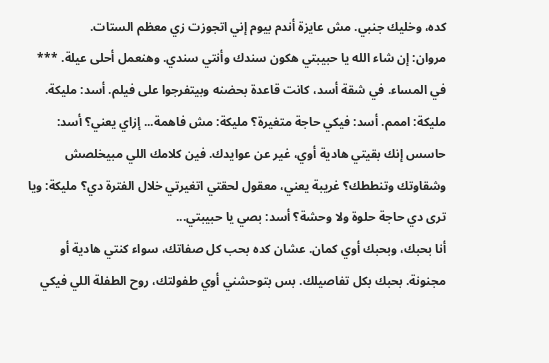كده، وخليك جنبي. مش عايزة أندم بيوم إني اتجوزت زي معظم الستات.
مروان: إن شاء الله يا حبيبتي هكون سندك وأنتي سندي. وهنعمل أحلى عيلة. *** في المساء. في شقة أسد، كانت قاعدة بحضنه وبيتفرجوا على فيلم. أسد: مليكة. مليكة: اممم. أسد: فيكي حاجة متغيرة؟ مليكة: مش فاهمة... إزاي يعني؟ أسد: حاسس إنك بقيتي هادية أوي، غير عن عوايدك. فين كلامك اللي مبيخلصش وشقاوتك وتنططك؟ غريبة يعني، معقول لحقتي اتغيرتي خلال الفترة دي؟ مليكة: ويا ترى دي حاجة حلوة ولا وحشة؟ أسد: بصي يا حبيبتي...
أنا بحبك، وبحبك أوي كمان. عشان كده بحب كل صفاتك، سواء كنتي هادية أو مجنونة. بحبك بكل تفاصيلك. بس بتوحشني أوي طفولتك، روح الطفلة اللي فيكي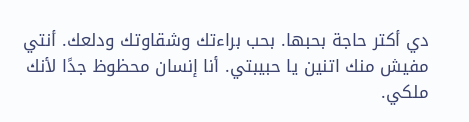دي أكتر حاجة بحبها. بحب براءتك وشقاوتك ودلعك. أنتي مفيش منك اتنين يا حبيبتي. أنا إنسان محظوظ جدًا لأنك ملكي.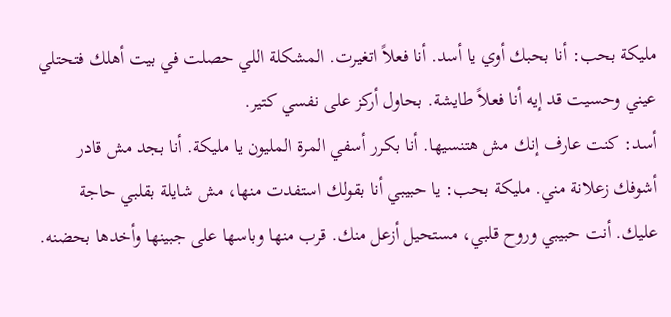مليكة بحب: أنا بحبك أوي يا أسد. أنا فعلاً اتغيرت. المشكلة اللي حصلت في بيت أهلك فتحتلي عيني وحسيت قد إيه أنا فعلاً طايشة. بحاول أركز على نفسي كتير.
أسد: كنت عارف إنك مش هتنسيها. أنا بكرر أسفي المرة المليون يا مليكة. أنا بجد مش قادر أشوفك زعلانة مني. مليكة بحب: يا حبيبي أنا بقولك استفدت منها، مش شايلة بقلبي حاجة عليك. أنت حبيبي وروح قلبي، مستحيل أزعل منك. قرب منها وباسها على جبينها وأخدها بحضنه.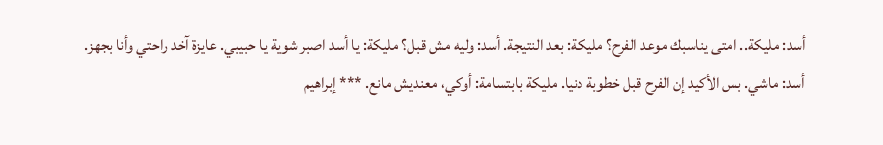أسد: مليكة.. امتى يناسبك موعد الفرح؟ مليكة: بعد النتيجة. أسد: وليه مش قبل؟ مليكة: يا أسد اصبر شوية يا حبيبي. عايزة آخد راحتي وأنا بجهز.
أسد: ماشي. بس الأكيد إن الفرح قبل خطوبة دنيا. مليكة بابتسامة: أوكي، معنديش مانع. *** إبراهيم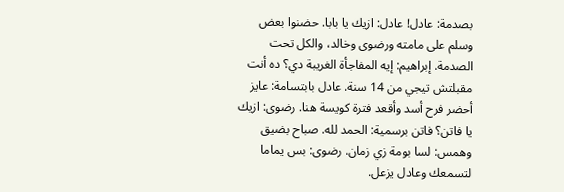بصدمة: عادل! عادل: ازيك يا بابا. حضنوا بعض وسلم على مامته ورضوى وخالد، والكل تحت الصدمة. إبراهيم: إيه المفاجأة الغريبة دي؟ ده أنت مقبلتش تيجي من 14 سنة. عادل بابتسامة: عايز أحضر فرح أسد وأقعد فترة كويسة هنا. رضوى: ازيك يا فاتن؟ فاتن برسمية: الحمد لله. صباح بضيق وهمس: لسا بومة زي زمان. رضوى: بس يماما لتسمعك وعادل يزعل.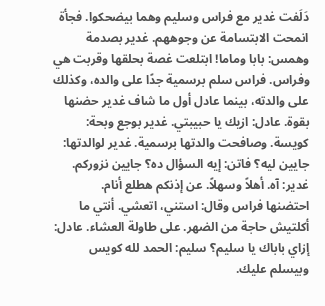دَلَفت غدير مع فراس وسليم وهما بيضحكوا. فجأة انمحت الابتسامة عن وجوههم. غدير بصدمة وهمس: بابا وماما! ابتلعت غصة بحلقها وقربت هي وفراس. فراس سلم برسمية جدًا على والده، وكذلك على والدته، بينما عادل أول ما شاف غدير حضنها بقوة. عادل: ازيك يا حبيبتي. غدير بوجع وبحة: كويسة. وصافحت والدتها برسمية. غدير لوالدتها: جايين ليه؟ فاتن: إيه السؤال ده؟ جايين نزوركم. غدير: آه. أهلاً وسهلاً. عن إذنكم هطلع أنام.
احتضنها فراس وقال: استني، اتعشي. أنتي ما أكلتيش حاجة من الضهر. على طاولة العشاء. عادل: إزاي باباك يا سليم؟ سليم: الحمد لله كويس وبيسلم عليك.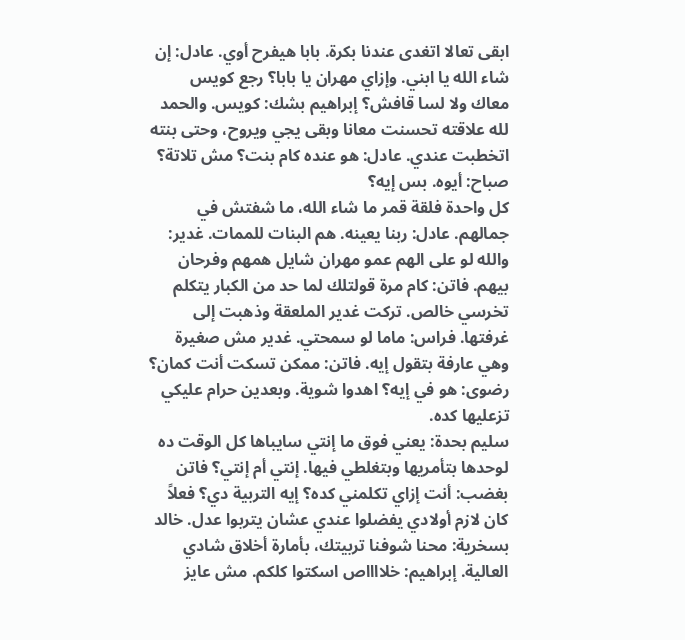ابقى تعالا اتغدى عندنا بكرة. بابا هيفرح أوي. عادل: إن شاء الله يا ابني. وإزاي مهران يا بابا؟ رجع كويس معاك ولا لسا قافش؟ إبراهيم بشك: كويس. والحمد لله علاقته تحسنت معانا وبقى يجي ويروح، وحتى بنته اتخطبت عندي. عادل: هو عنده كام بنت؟ مش تلاتة؟ صباح: أيوه. بس إيه؟
كل واحدة فلقة قمر ما شاء الله، ما شفتش في جمالهم. عادل: ربنا يعينه. هم البنات للممات. غدير: والله لو على الهم عمو مهران شايل همهم وفرحان بيهم. فاتن: كام مرة قولتلك لما حد من الكبار يتكلم تخرسي خالص. تركت غدير الملعقة وذهبت إلى غرفتها. فراس: ماما لو سمحتي. غدير مش صغيرة وهي عارفة بتقول إيه. فاتن: ممكن تسكت أنت كمان؟ رضوى: هو في إيه؟ اهدوا شوية. وبعدين حرام عليكي تزعليها كده.
سليم بحدة: يعني فوق ما إنتي سايباها كل الوقت ده لوحدها بتأمريها وبتغلطي فيها. إنتي أم إنتي؟ فاتن بغضب: أنت إزاي تكلمني كده؟ إيه التربية دي؟ فعلاً كان لازم أولادي يفضلوا عندي عشان يتربوا عدل. خالد بسخرية: محنا شوفنا تربيتك، بأمارة أخلاق شادي العالية. إبراهيم: خلااااص اسكتوا كلكم. مش عايز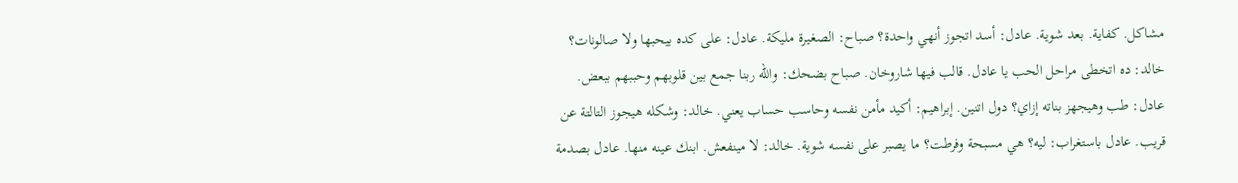مشاكل. كفاية. بعد شوية. عادل: أسد اتجوز أنهي واحدة؟ صباح: الصغيرة مليكة. عادل: على كده بيحبها ولا صالونات؟
خالد: ده اتخطى مراحل الحب يا عادل. قالب فيها شاروخان. صباح بضحك: والله ربنا جمع بين قلوبهم وحببهم ببعض. عادل: طب وهيجهز بناته إزاي؟ دول اتنين. إبراهيم: أكيد مأمن نفسه وحاسب حساب يعني. خالد: وشكله هيجوز التالتة عن قريب. عادل باستغراب: ليه؟ هي مسبحة وفرطت؟ ما يصبر على نفسه شوية. خالد: لا مينفعش. ابنك عينه منها. عادل بصدمة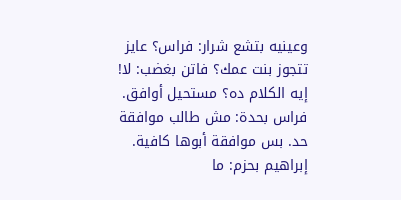وعينيه بتشع شرار: فراس؟ عايز تتجوز بنت عمك؟ فاتن بغضب: لا! إيه الكلام ده؟ مستحيل أوافق.
فراس بحدة: مش طالب موافقة حد. بس موافقة أبوها كافية. إبراهيم بحزم: ما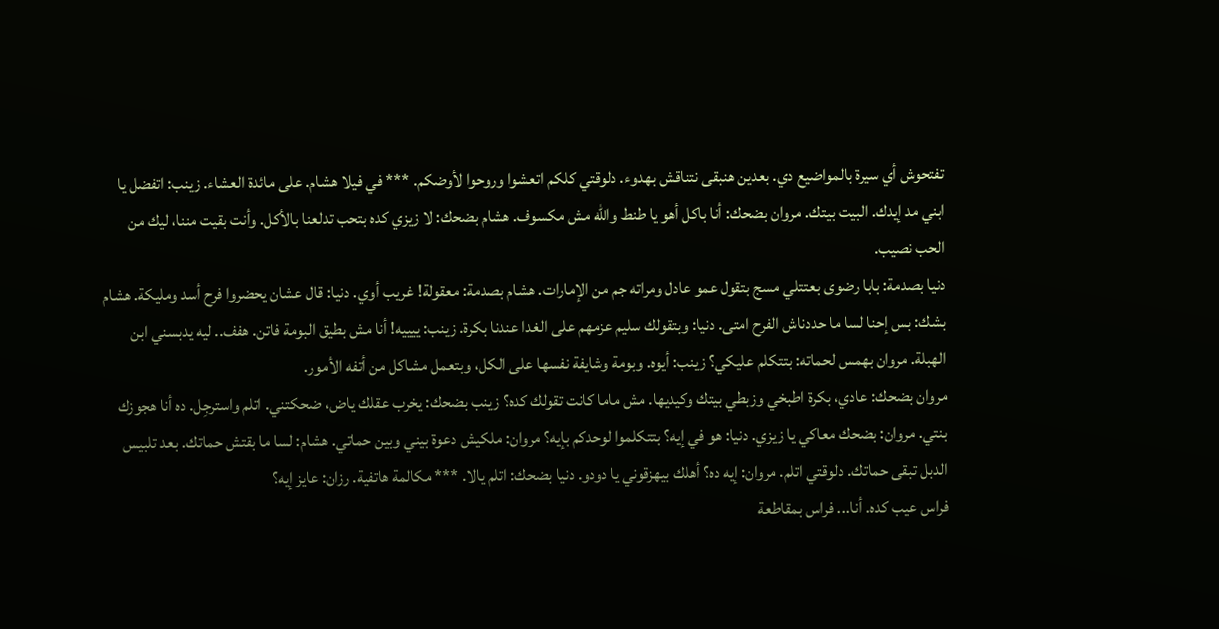تفتحوش أي سيرة بالمواضيع دي. بعدين هنبقى نتناقش بهدوء. دلوقتي كلكم اتعشوا وروحوا لأوضكم. *** في فيلا هشام. على مائدة العشاء. زينب: اتفضل يا ابني مد إيدك. البيت بيتك. مروان بضحك: أنا باكل أهو يا طنط والله مش مكسوف. هشام بضحك: لا زيزي كده بتحب تدلعنا بالأكل. وأنت بقيت مننا، ليك من الحب نصيب.
دنيا بصدمة: بابا رضوى بعتتلي مسج بتقول عمو عادل ومراته جم من الإمارات. هشام بصدمة: معقولة! غريب أوي. دنيا: قال عشان يحضروا فرح أسد ومليكة. هشام بشك: بس إحنا لسا ما حددناش الفرح امتى. دنيا: وبتقولك سليم عزمهم على الغدا عندنا بكرة. زينب: ييييه! أنا مش بطيق البومة فاتن. هفف.. ليه يدبسني ابن الهبلة. مروان بهمس لحماته: بتتكلم عليكي؟ زينب: أيوه. وبومة وشايفة نفسها على الكل، وبتعمل مشاكل من أتفه الأمور.
مروان بضحك: عادي، بكرة اطبخي وزبطي بيتك وكيديها. مش ماما كانت تقولك كده؟ زينب بضحك: يخرب عقلك ياض، ضحكتني. اتلم واسترجِل. ده أنا هجوزك بنتي. مروان: بضحك معاكي يا زيزي. دنيا: هو في إيه؟ بتتكلموا لوحدكم بإيه؟ مروان: ملكيش دعوة بيني وبين حماتي. هشام: لسا ما بقتش حماتك. بعد تلبيس الدبل تبقى حماتك. دلوقتي اتلم. مروان: إيه ده؟ أهلك بيهزقوني يا دودو. دنيا بضحك: اتلم يالا. *** مكالمة هاتفية. رزان: عايز إيه؟
فراس عيب كده. أنا... فراس بمقاطعة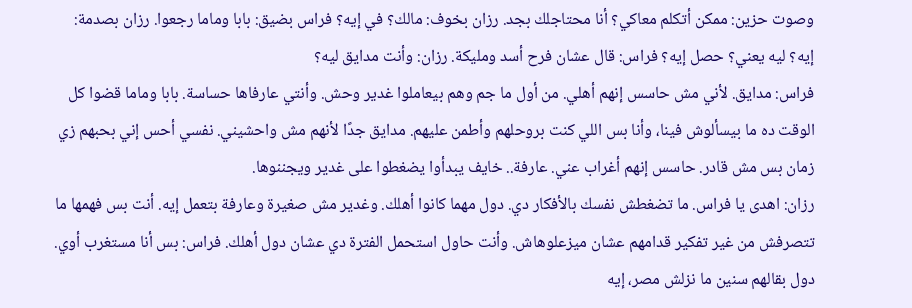وصوت حزين: ممكن أتكلم معاكي؟ أنا محتاجلك بجد. رزان بخوف: مالك؟ في إيه؟ فراس بضيق: بابا وماما رجعوا. رزان بصدمة: إيه؟ ليه يعني؟ حصل إيه؟ فراس: قال عشان فرح أسد ومليكة. رزان: وأنت مدايق ليه؟
فراس: مدايق. لأني مش حاسس إنهم أهلي. من أول ما جم وهم بيعاملوا غدير وحش. وأنتي عارفاها حساسة. بابا وماما قضوا كل الوقت ده ما بيسألوش فينا، وأنا بس اللي كنت بروحلهم وأطمن عليهم. مدايق جدًا لأنهم مش واحشيني. نفسي أحس إني بحبهم زي زمان بس مش قادر. حاسس إنهم أغراب عني. عارفة.. خايف يبدأوا يضغطوا على غدير ويجننوها.
رزان: اهدى يا فراس. ما تضغطش نفسك بالأفكار دي. دول مهما كانوا أهلك. وغدير مش صغيرة وعارفة بتعمل إيه. أنت بس فهمها ما تتصرفش من غير تفكير قدامهم عشان ميزعلوهاش. وأنت حاول استحمل الفترة دي عشان دول أهلك. فراس: بس أنا مستغرب أوي. دول بقالهم سنين ما نزلش مصر، إيه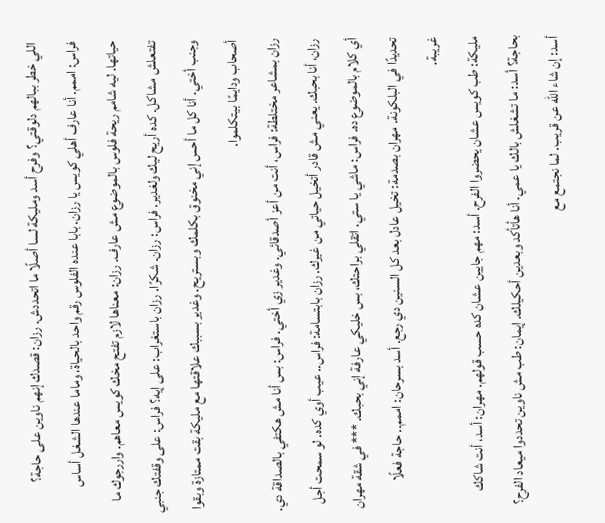اللي خطر ببالهم دلوقتي؟ وفرح أسد ومليكة لسا أصلًا ما اتحددش. رزان: قصدك إنهم ناوين على حاجة؟
فراس: اممم. أنا عارف أهلي كويس يا رزان. بابا عنده الفلوس رقم واحد بالحياة، وماما عندها الشغل أساس حياتها. ليه شامم ريحة فلوس بالموضوع مش عارف. رزان: معناها لازم تفتح مخك كويس معاهم. واررجوك ما تفتعلش مشاكل. كده أريح ليك ولغدير. فراس: رزان. شكرًا. رزان باستغراب: على إيه؟ فراس: على وقفتك جنبي وجنب أختي. أنا كل ما أحس إني مخنوق بكلمك وبستريح. وغدير بسببك علاقتها مع مليكة بقت ممتازة وبقوا أصحاب ودايمًا بيتكلموا.
رزان بمشاعر مختلطة: فراس، أنت من أعز أصدقائي. وغدير زي أختي. فراس: بس أنا مش هكتفي بالصداقة دي. رزان، أنا بحبك. يعني مش قادر أتخيل حياتي من غيرك. رزان بابتسامة: فراس.. عيب أوي كده. لو سمحت أجل أي كلام بالموضوع ده. فراس: ماشي يا ستي. اتقلي براحتك، بس خليكي عارفة إني بحبك. *** في شقة مهران تحديدًا في البلكونة. مهران بصدمة: تخيل عادل بعد كل السنين دي رجع. أسد بسرحان: اممم.. حاجة فعلًا غريبة.
مليكة: طب كويس عشان يحضروا الفرح. أسد: مهم جايين عشان كده حسب قولهم. مهران: أسد، أنت شاكك بحاجة؟ أسد: ما تشغلش بالك يا عمي. أنا هأتأكد وبعدين أحكيلك. إيمان: طب مش ناوين تحددوا ميعاد الفرح؟ أسد: إن شاء الله عن قريب. لما نجتمع مع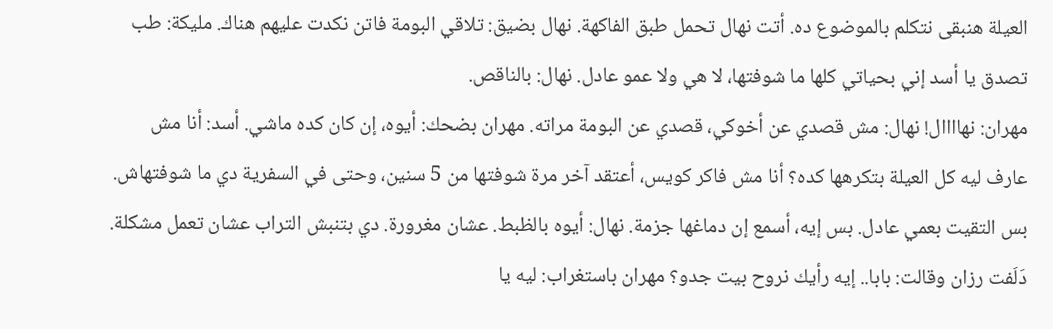العيلة هنبقى نتكلم بالموضوع ده. أتت نهال تحمل طبق الفاكهة. نهال بضيق: تلاقي البومة فاتن نكدت عليهم هناك. مليكة: طب تصدق يا أسد إني بحياتي كلها ما شوفتها، لا هي ولا عمو عادل. نهال: بالناقص.
مهران: نهاااال! نهال: مش قصدي عن أخوكي، قصدي عن البومة مراته. مهران بضحك: أيوه، إن كان كده ماشي. أسد: أنا مش عارف ليه كل العيلة بتكرهها كده؟ أنا مش فاكر كويس، أعتقد آخر مرة شوفتها من 5 سنين، وحتى في السفرية دي ما شوفتهاش. بس التقيت بعمي عادل. بس إيه، أسمع إن دماغها جزمة. نهال: أيوه بالظبط. عشان مغرورة. دي بتنبش التراب عشان تعمل مشكلة. دَلَفت رزان وقالت: بابا.. إيه رأيك نروح بيت جدو؟ مهران باستغراب: ليه يا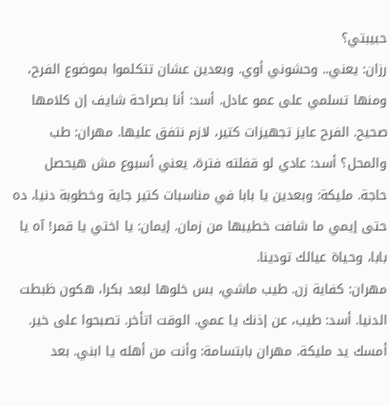حبيبتي؟
رزان: يعني.. وحشوني أوي. وبعدين عشان تتكلموا بموضوع الفرح، ومنها تسلمي على عمو عادل. أسد: أنا بصراحة شايف إن كلامها صحيح. الفرح عايز تجهيزات كتير، لازم نتفق عليها. مهران: طب والمحل؟ أسد: عادي لو قفلته فترة، يعني أسبوع مش هيحصل حاجة. مليكة: وبعدين يا بابا في مناسبات كتير جاية وخطوبة دنيا، ده حتى إيمي ما شافت خطيبها من زمان. إيمان: يا اختي يا قمر! آه يا بابا، وحياة عيالك تودينا.
مهران: كفاية زن. طيب ماشي، بس خلوها لبعد بكرا، هكون ظبطت الدنيا. أسد: طيب، عن إذنك يا عمي. الوقت اتأخر. تصبحوا على خير. أمسك يد مليكة. مهران بابتسامة: وأنت من أهله يا ابني. بعد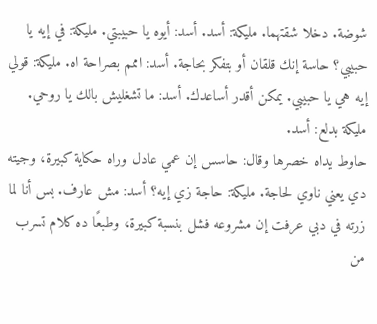شوضة. دخلا شقتهما. مليكة: أسد. أسد: أيوه يا حبيبتي. مليكة: في إيه يا حبيبي؟ حاسة إنك قلقان أو بتفكر بحاجة. أسد: اممم بصراحة اه. مليكة: قولي إيه هي يا حبيبي. يمكن أقدر أساعدك. أسد: ما تشغليش بالك يا روحي. مليكة بدلع: أسد.
حاوط يداه خصرها وقال: حاسس إن عمي عادل وراه حكاية كبيرة، وجيته دي يعني ناوي لحاجة. مليكة: حاجة زي إيه؟ أسد: مش عارف. بس أنا لما زرته في دبي عرفت إن مشروعه فشل بنسبة كبيرة، وطبعًا ده كلام تسرب من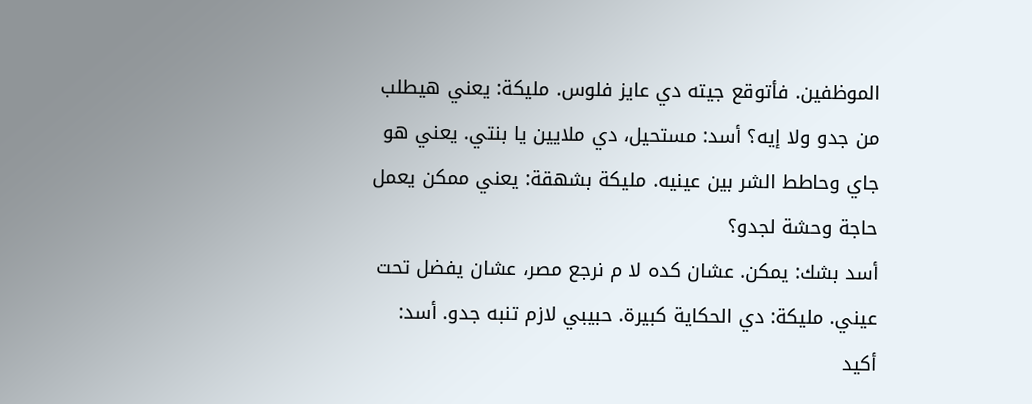الموظفين. فأتوقع جيته دي عايز فلوس. مليكة: يعني هيطلب من جدو ولا إيه؟ أسد: مستحيل، دي ملايين يا بنتي. يعني هو جاي وحاطط الشر بين عينيه. مليكة بشهقة: يعني ممكن يعمل حاجة وحشة لجدو؟
أسد بشك: يمكن. عشان كده لا م نرجع مصر، عشان يفضل تحت عيني. مليكة: دي الحكاية كبيرة. حبيبي لازم تنبه جدو. أسد: أكيد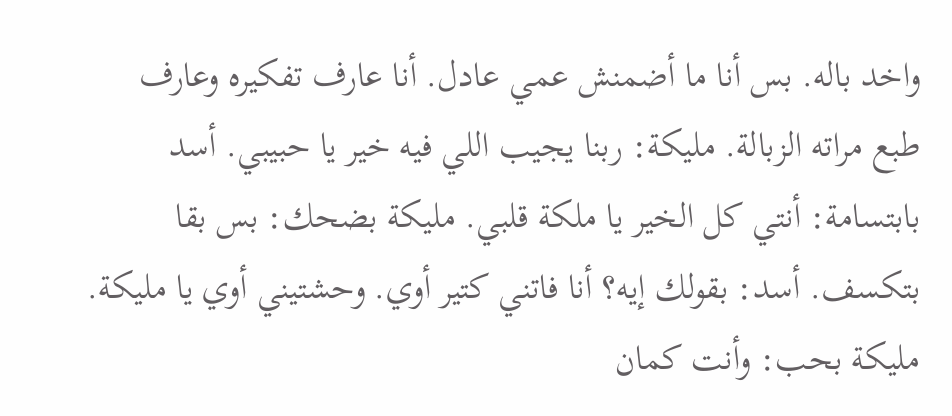واخد باله. بس أنا ما أضمنش عمي عادل. أنا عارف تفكيره وعارف طبع مراته الزبالة. مليكة: ربنا يجيب اللي فيه خير يا حبيبي. أسد بابتسامة: أنتي كل الخير يا ملكة قلبي. مليكة بضحك: بس بقا بتكسف. أسد: بقولك إيه؟ أنا فاتني كتير أوي. وحشتيني أوي يا مليكة. مليكة بحب: وأنت كمان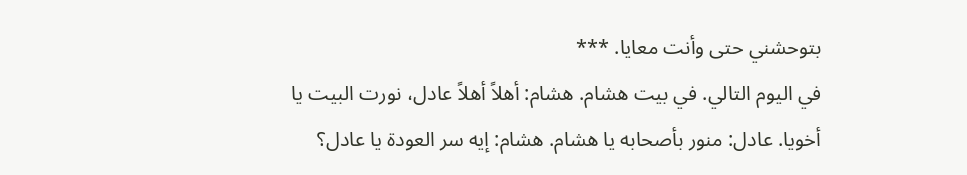بتوحشني حتى وأنت معايا. ***
في اليوم التالي. في بيت هشام. هشام: أهلاً أهلاً عادل، نورت البيت يا أخويا. عادل: منور بأصحابه يا هشام. هشام: إيه سر العودة يا عادل؟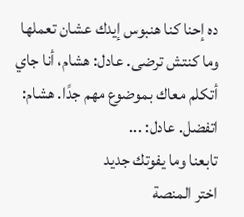ده إحنا كنا هنبوس إيدك عشان تعملها وما كنتش ترضى. عادل: هشام، أنا جاي أتكلم معاك بموضوع مهم جدًا. هشام: اتفضل. عادل: ...
تابعنا وما يفوتك جديد
اختر المنصة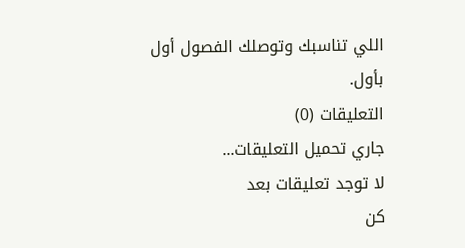اللي تناسبك وتوصلك الفصول أول بأول.
التعليقات (0)
جاري تحميل التعليقات...
لا توجد تعليقات بعد
كن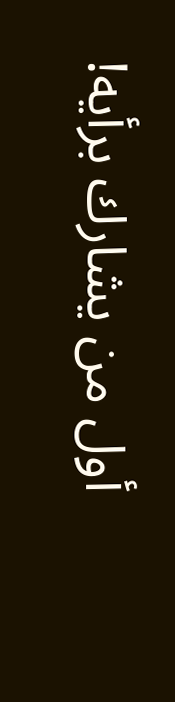أول من يشارك برأيه!